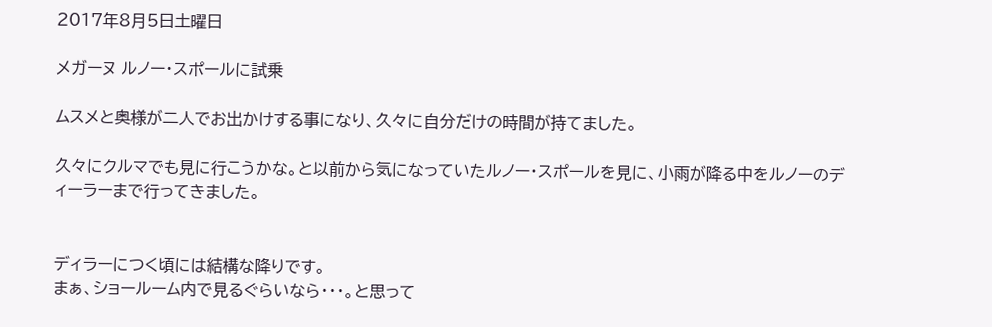2017年8月5日土曜日

メガーヌ ルノー・スポールに試乗

ムスメと奥様が二人でお出かけする事になり、久々に自分だけの時間が持てました。

久々にクルマでも見に行こうかな。と以前から気になっていたルノー・スポールを見に、小雨が降る中をルノーのディーラーまで行ってきました。


ディラーにつく頃には結構な降りです。
まぁ、ショールーム内で見るぐらいなら・・・。と思って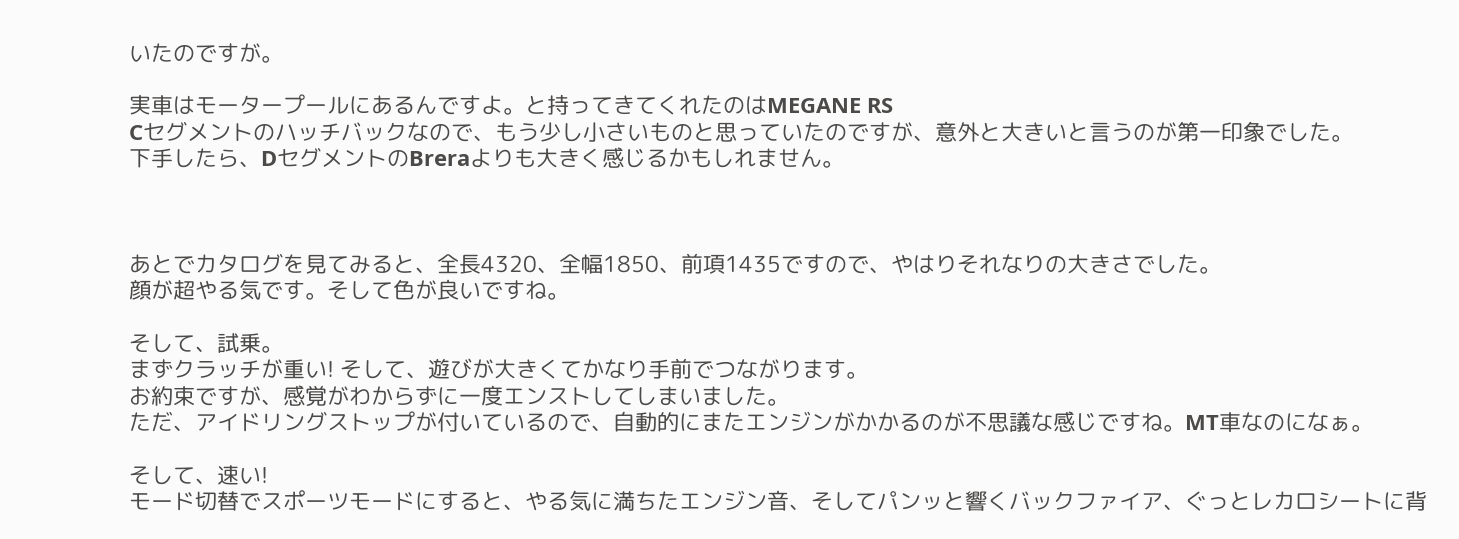いたのですが。

実車はモータープールにあるんですよ。と持ってきてくれたのはMEGANE RS
Cセグメントのハッチバックなので、もう少し小さいものと思っていたのですが、意外と大きいと言うのが第一印象でした。
下手したら、DセグメントのBreraよりも大きく感じるかもしれません。



あとでカタログを見てみると、全長4320、全幅1850、前項1435ですので、やはりそれなりの大きさでした。
顔が超やる気です。そして色が良いですね。

そして、試乗。
まずクラッチが重い! そして、遊びが大きくてかなり手前でつながります。
お約束ですが、感覚がわからずに一度エンストしてしまいました。
ただ、アイドリングストップが付いているので、自動的にまたエンジンがかかるのが不思議な感じですね。MT車なのになぁ。

そして、速い!
モード切替でスポーツモードにすると、やる気に満ちたエンジン音、そしてパンッと響くバックファイア、ぐっとレカロシートに背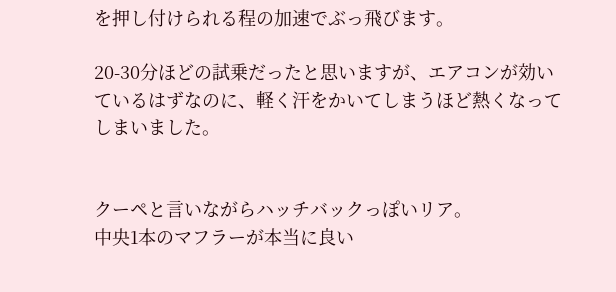を押し付けられる程の加速でぶっ飛びます。

20-30分ほどの試乗だったと思いますが、エアコンが効いているはずなのに、軽く汗をかいてしまうほど熱くなってしまいました。


クーペと言いながらハッチバックっぽいリア。
中央1本のマフラーが本当に良い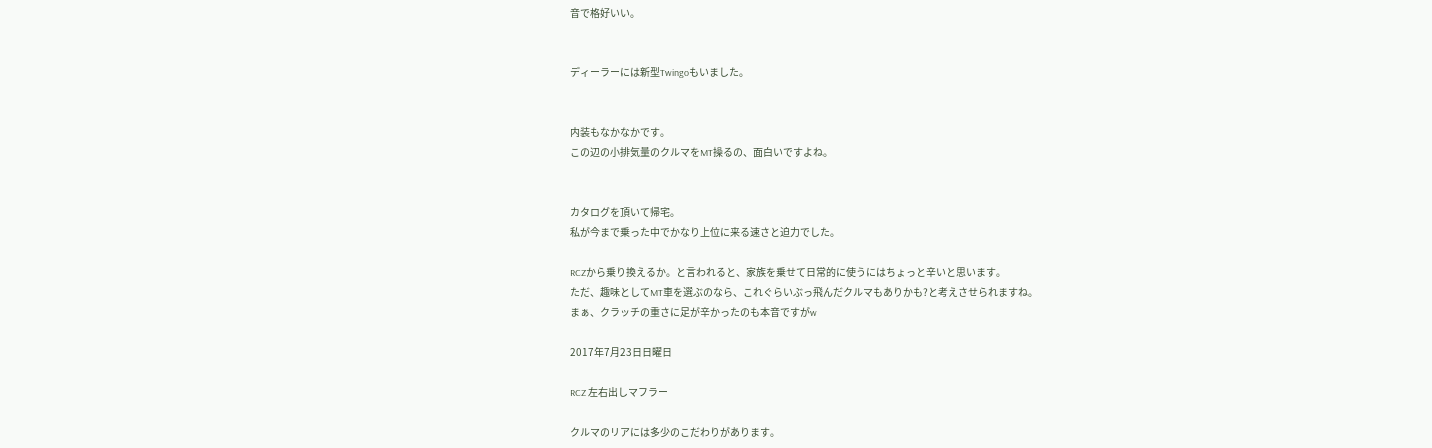音で格好いい。


ディーラーには新型Twingoもいました。


内装もなかなかです。
この辺の小排気量のクルマをMT操るの、面白いですよね。


カタログを頂いて帰宅。
私が今まで乗った中でかなり上位に来る速さと迫力でした。

RCZから乗り換えるか。と言われると、家族を乗せて日常的に使うにはちょっと辛いと思います。
ただ、趣味としてMT車を選ぶのなら、これぐらいぶっ飛んだクルマもありかも?と考えさせられますね。
まぁ、クラッチの重さに足が辛かったのも本音ですがw

2017年7月23日日曜日

RCZ 左右出しマフラー

クルマのリアには多少のこだわりがあります。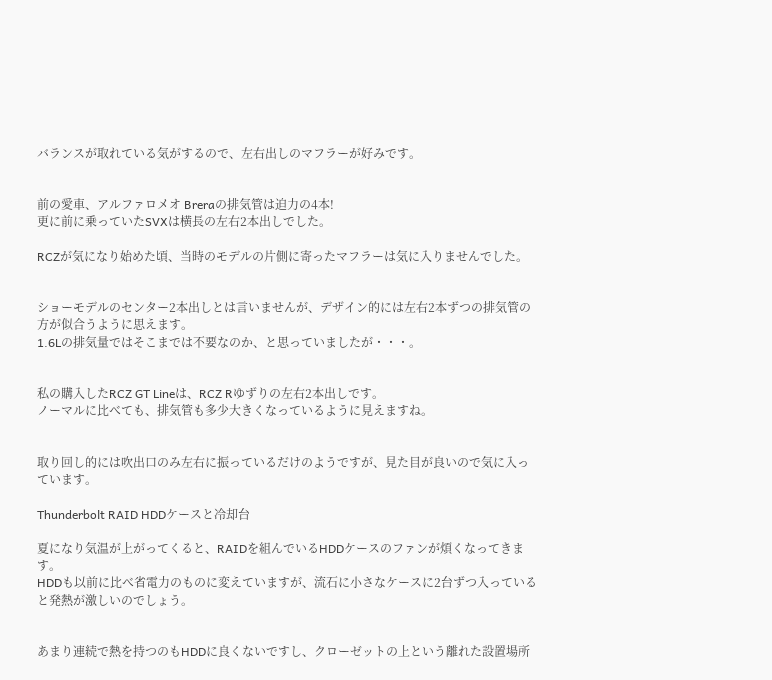バランスが取れている気がするので、左右出しのマフラーが好みです。


前の愛車、アルファロメオ Breraの排気管は迫力の4本!
更に前に乗っていたSVXは横長の左右2本出しでした。

RCZが気になり始めた頃、当時のモデルの片側に寄ったマフラーは気に入りませんでした。


ショーモデルのセンター2本出しとは言いませんが、デザイン的には左右2本ずつの排気管の方が似合うように思えます。
1.6Lの排気量ではそこまでは不要なのか、と思っていましたが・・・。


私の購入したRCZ GT Lineは、RCZ Rゆずりの左右2本出しです。
ノーマルに比べても、排気管も多少大きくなっているように見えますね。


取り回し的には吹出口のみ左右に振っているだけのようですが、見た目が良いので気に入っています。

Thunderbolt RAID HDDケースと冷却台

夏になり気温が上がってくると、RAIDを組んでいるHDDケースのファンが煩くなってきます。
HDDも以前に比べ省電力のものに変えていますが、流石に小さなケースに2台ずつ入っていると発熱が激しいのでしょう。


あまり連続で熱を持つのもHDDに良くないですし、クローゼットの上という離れた設置場所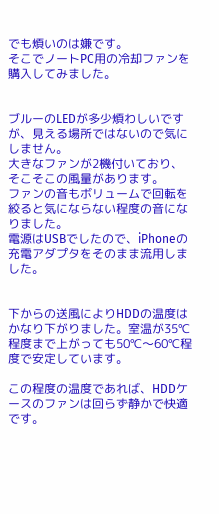でも煩いのは嫌です。
そこでノートPC用の冷却ファンを購入してみました。


ブルーのLEDが多少煩わしいですが、見える場所ではないので気にしません。
大きなファンが2機付いており、そこそこの風量があります。
ファンの音もボリュームで回転を絞ると気にならない程度の音になりました。
電源はUSBでしたので、iPhoneの充電アダプタをそのまま流用しました。


下からの送風によりHDDの温度はかなり下がりました。室温が35℃程度まで上がっても50℃〜60℃程度で安定しています。

この程度の温度であれば、HDDケースのファンは回らず静かで快適です。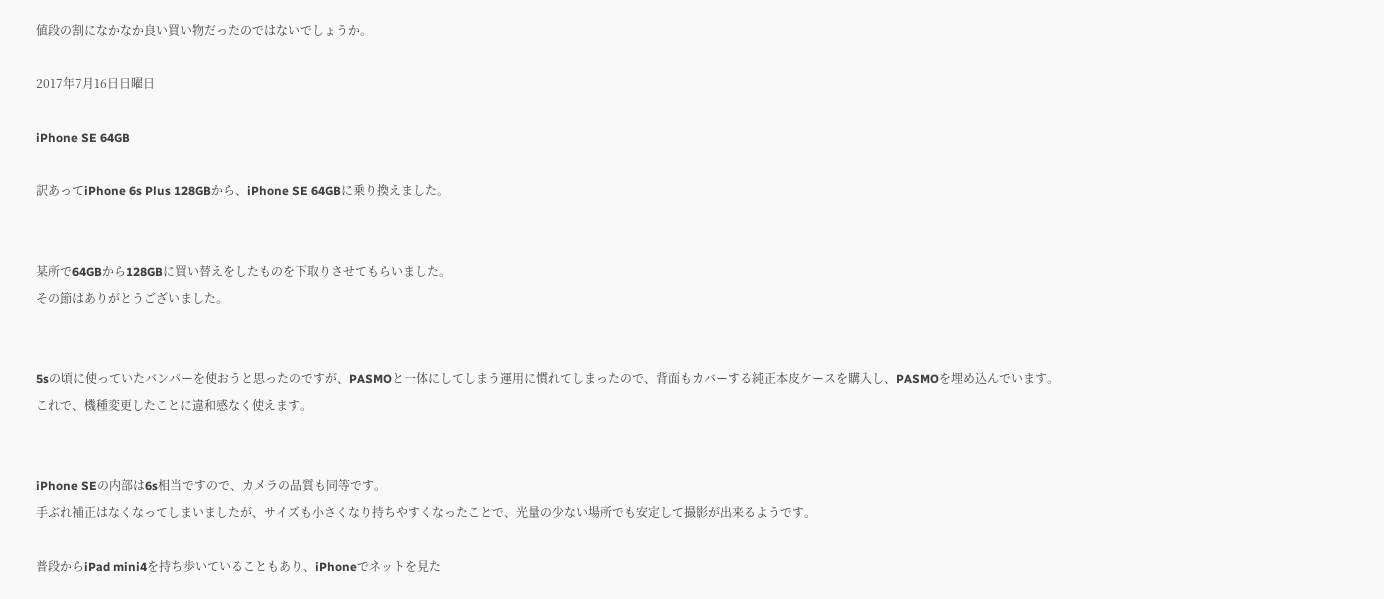値段の割になかなか良い買い物だったのではないでしょうか。

2017年7月16日日曜日

iPhone SE 64GB

訳あってiPhone 6s Plus 128GBから、iPhone SE 64GBに乗り換えました。


某所で64GBから128GBに買い替えをしたものを下取りさせてもらいました。
その節はありがとうございました。


5sの頃に使っていたバンパーを使おうと思ったのですが、PASMOと一体にしてしまう運用に慣れてしまったので、背面もカバーする純正本皮ケースを購入し、PASMOを埋め込んでいます。
これで、機種変更したことに違和感なく使えます。


iPhone SEの内部は6s相当ですので、カメラの品質も同等です。
手ぶれ補正はなくなってしまいましたが、サイズも小さくなり持ちやすくなったことで、光量の少ない場所でも安定して撮影が出来るようです。

普段からiPad mini4を持ち歩いていることもあり、iPhoneでネットを見た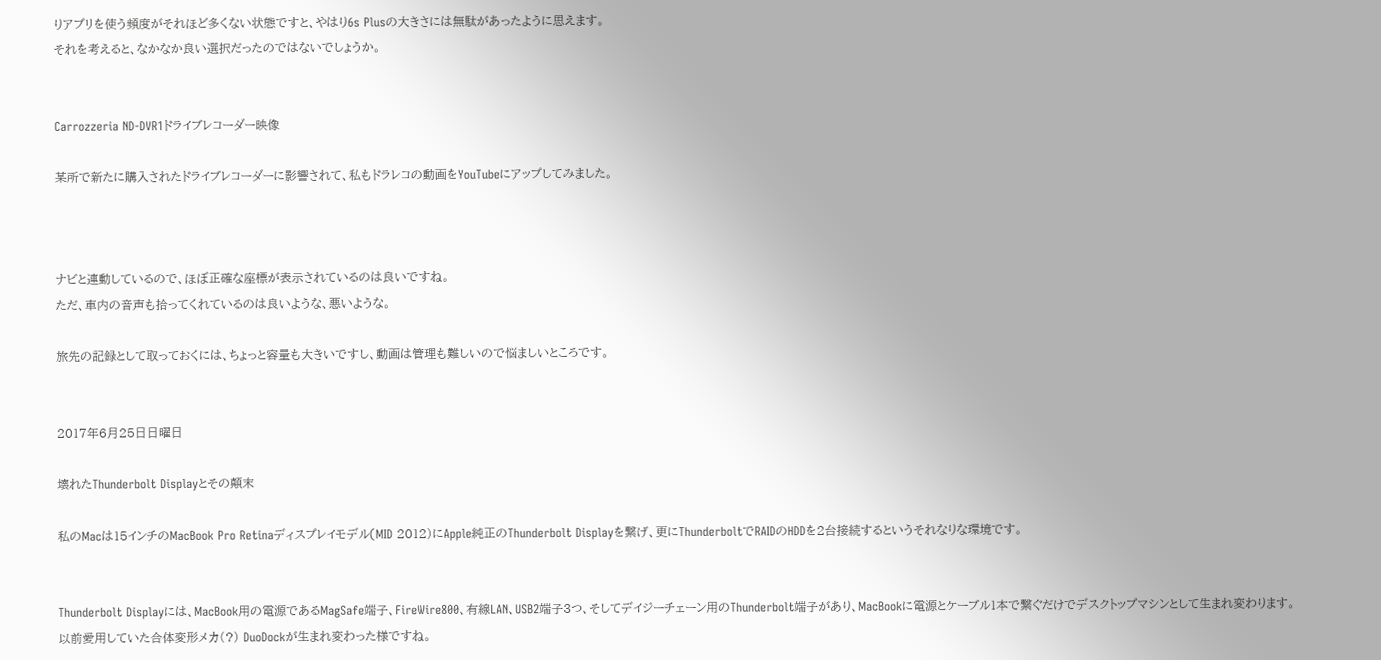りアプリを使う頻度がそれほど多くない状態ですと、やはり6s Plusの大きさには無駄があったように思えます。
それを考えると、なかなか良い選択だったのではないでしょうか。


Carrozzeria ND-DVR1ドライブレコーダー映像

某所で新たに購入されたドライブレコーダーに影響されて、私もドラレコの動画をYouTubeにアップしてみました。



ナビと連動しているので、ほぼ正確な座標が表示されているのは良いですね。
ただ、車内の音声も拾ってくれているのは良いような、悪いような。

旅先の記録として取っておくには、ちょっと容量も大きいですし、動画は管理も難しいので悩ましいところです。


2017年6月25日日曜日

壊れたThunderbolt Displayとその顛末

私のMacは15インチのMacBook Pro Retinaディスプレイモデル(MID 2012)にApple純正のThunderbolt Displayを繋げ、更にThunderboltでRAIDのHDDを2台接続するというそれなりな環境です。


Thunderbolt Displayには、MacBook用の電源であるMagSafe端子、FireWire800、有線LAN、USB2端子3つ、そしてデイジーチェーン用のThunderbolt端子があり、MacBookに電源とケーブル1本で繋ぐだけでデスクトップマシンとして生まれ変わります。
以前愛用していた合体変形メカ(?) DuoDockが生まれ変わった様ですね。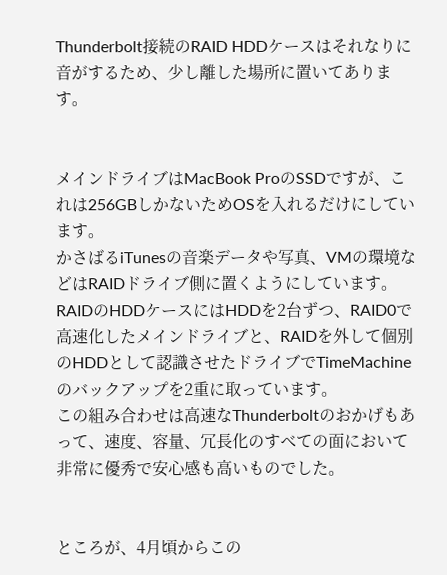Thunderbolt接続のRAID HDDケースはそれなりに音がするため、少し離した場所に置いてあります。


メインドライブはMacBook ProのSSDですが、これは256GBしかないためOSを入れるだけにしています。
かさばるiTunesの音楽データや写真、VMの環境などはRAIDドライブ側に置くようにしています。
RAIDのHDDケースにはHDDを2台ずつ、RAID0で高速化したメインドライブと、RAIDを外して個別のHDDとして認識させたドライブでTimeMachineのバックアップを2重に取っています。
この組み合わせは高速なThunderboltのおかげもあって、速度、容量、冗長化のすべての面において非常に優秀で安心感も高いものでした。


ところが、4月頃からこの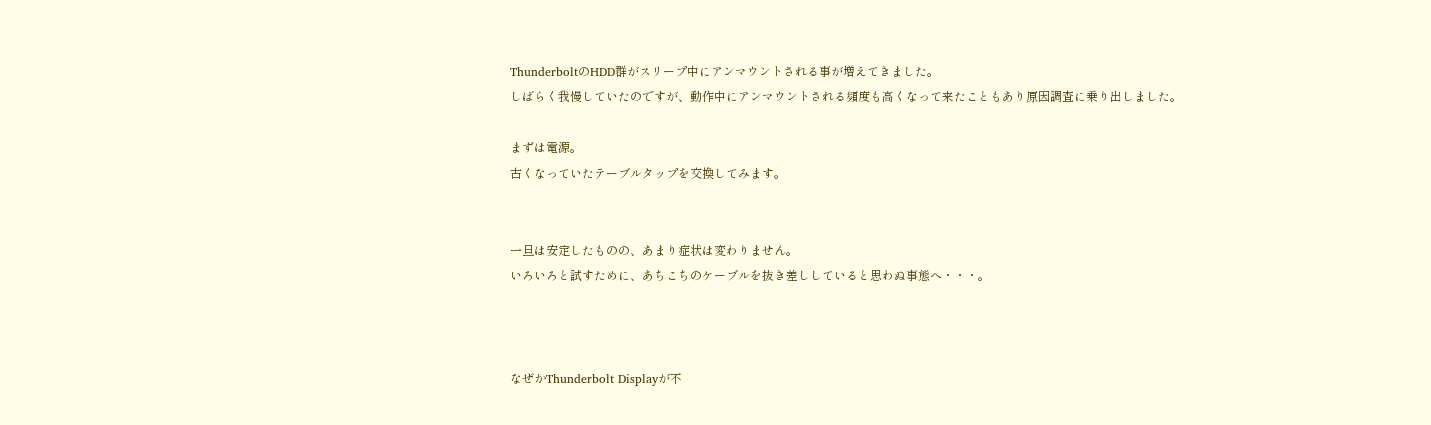ThunderboltのHDD群がスリープ中にアンマウントされる事が増えてきました。
しばらく我慢していたのですが、動作中にアンマウントされる頻度も高くなって来たこともあり原因調査に乗り出しました。

まずは電源。
古くなっていたテーブルタップを交換してみます。


一旦は安定したものの、あまり症状は変わりません。
いろいろと試すために、あちこちのケーブルを抜き差ししていると思わぬ事態へ・・・。



なぜかThunderbolt Displayが不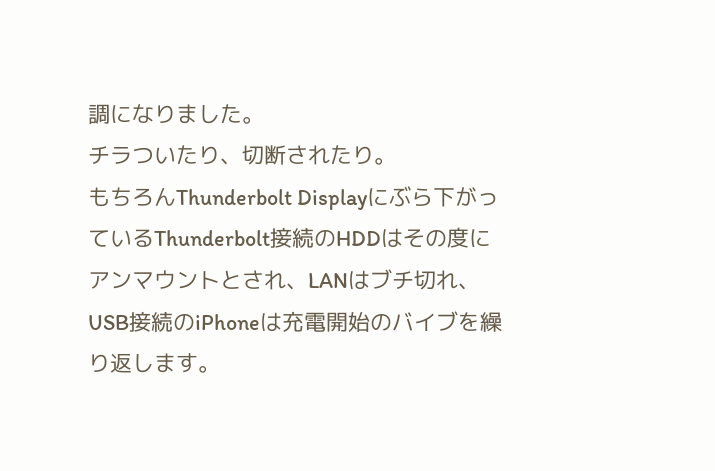調になりました。
チラついたり、切断されたり。
もちろんThunderbolt Displayにぶら下がっているThunderbolt接続のHDDはその度にアンマウントとされ、LANはブチ切れ、USB接続のiPhoneは充電開始のバイブを繰り返します。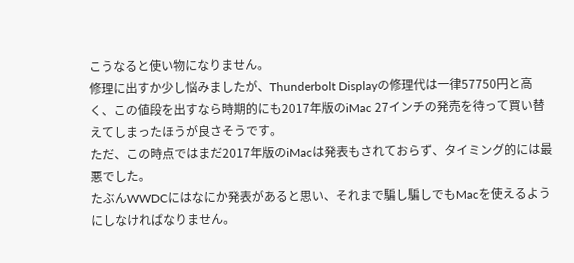こうなると使い物になりません。
修理に出すか少し悩みましたが、Thunderbolt Displayの修理代は一律57750円と高く、この値段を出すなら時期的にも2017年版のiMac 27インチの発売を待って買い替えてしまったほうが良さそうです。
ただ、この時点ではまだ2017年版のiMacは発表もされておらず、タイミング的には最悪でした。
たぶんWWDCにはなにか発表があると思い、それまで騙し騙しでもMacを使えるようにしなければなりません。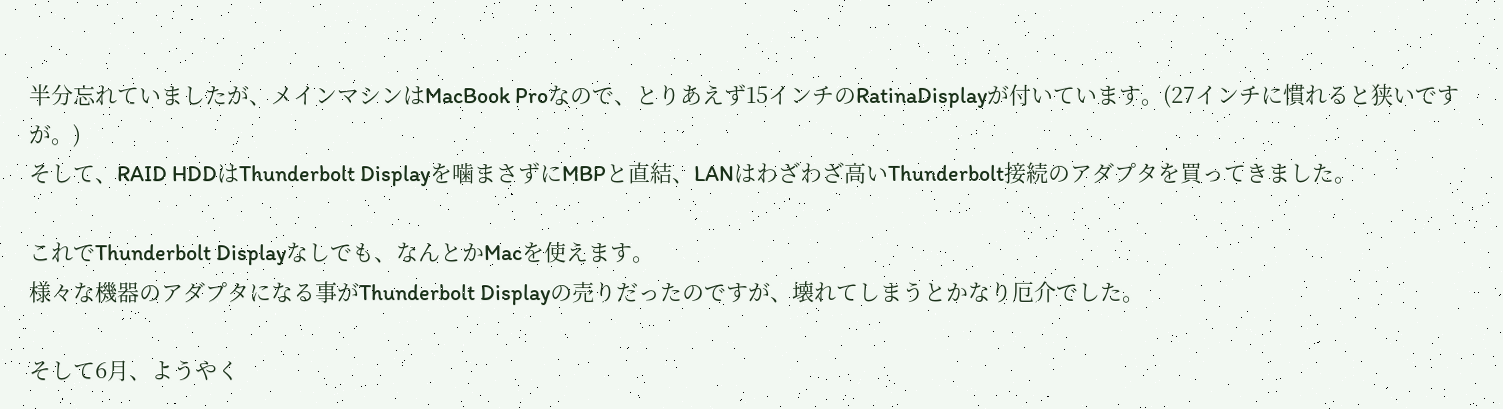半分忘れていましたが、メインマシンはMacBook Proなので、とりあえず15インチのRatinaDisplayが付いています。(27インチに慣れると狭いですが。)
そして、RAID HDDはThunderbolt Displayを噛まさずにMBPと直結、LANはわざわざ高いThunderbolt接続のアダプタを買ってきました。

これでThunderbolt Displayなしでも、なんとかMacを使えます。
様々な機器のアダプタになる事がThunderbolt Displayの売りだったのですが、壊れてしまうとかなり厄介でした。

そして6月、ようやく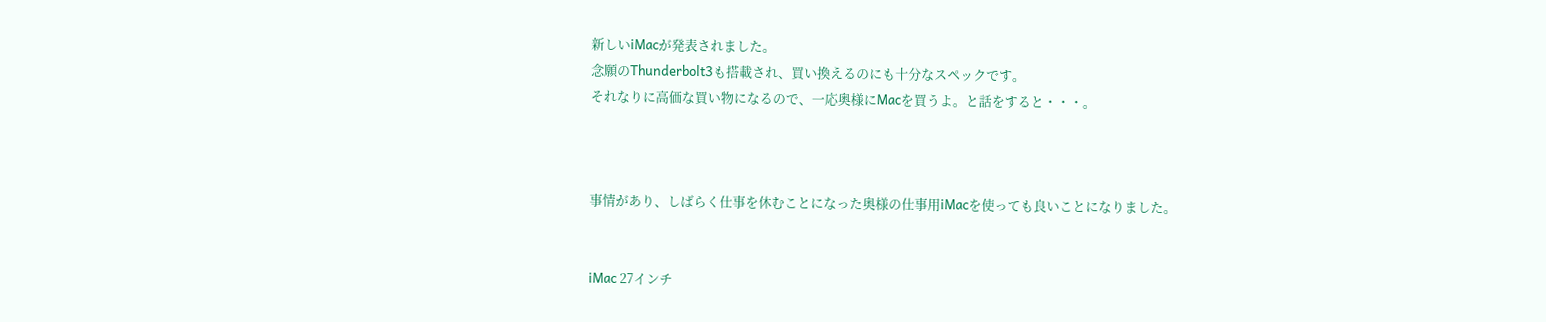新しいiMacが発表されました。
念願のThunderbolt3も搭載され、買い換えるのにも十分なスペックです。
それなりに高価な買い物になるので、一応奥様にMacを買うよ。と話をすると・・・。



事情があり、しばらく仕事を休むことになった奥様の仕事用iMacを使っても良いことになりました。


iMac 27インチ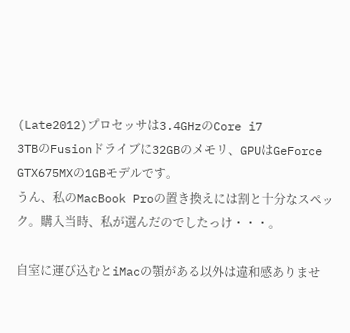(Late2012)プロセッサは3.4GHzのCore i7
3TBのFusionドライブに32GBのメモリ、GPUはGeForce GTX675MXの1GBモデルです。
うん、私のMacBook Proの置き換えには割と十分なスペック。購入当時、私が選んだのでしたっけ・・・。

自室に運び込むとiMacの顎がある以外は違和感ありませ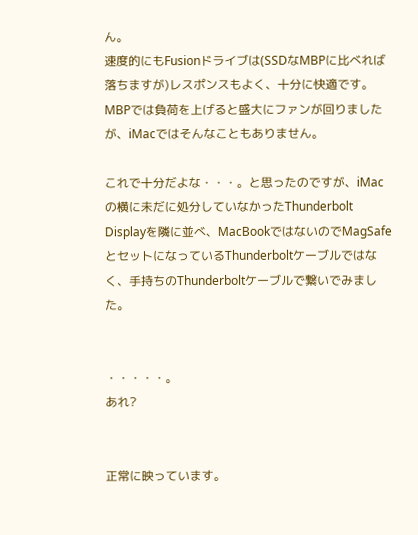ん。
速度的にもFusionドライブは(SSDなMBPに比べれば落ちますが)レスポンスもよく、十分に快適です。
MBPでは負荷を上げると盛大にファンが回りましたが、iMacではそんなこともありません。

これで十分だよな・・・。と思ったのですが、iMacの横に未だに処分していなかったThunderbolt Displayを隣に並べ、MacBookではないのでMagSafeとセットになっているThunderboltケーブルではなく、手持ちのThunderboltケーブルで繋いでみました。


・・・・・。
あれ?


正常に映っています。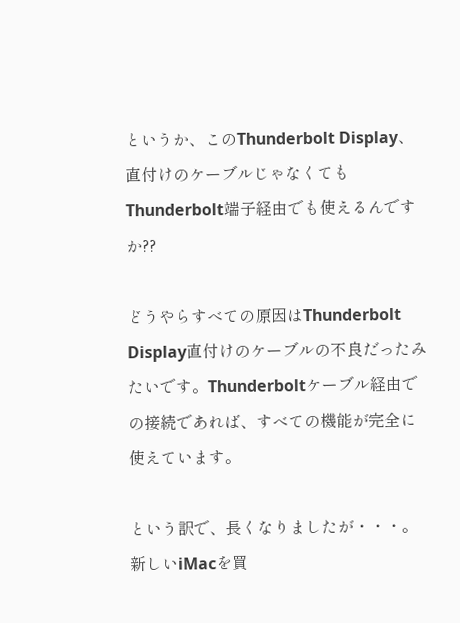というか、このThunderbolt Display、直付けのケーブルじゃなくてもThunderbolt端子経由でも使えるんですか??

どうやらすべての原因はThunderbolt Display直付けのケーブルの不良だったみたいです。Thunderboltケーブル経由での接続であれば、すべての機能が完全に使えています。

という訳で、長くなりましたが・・・。
新しいiMacを買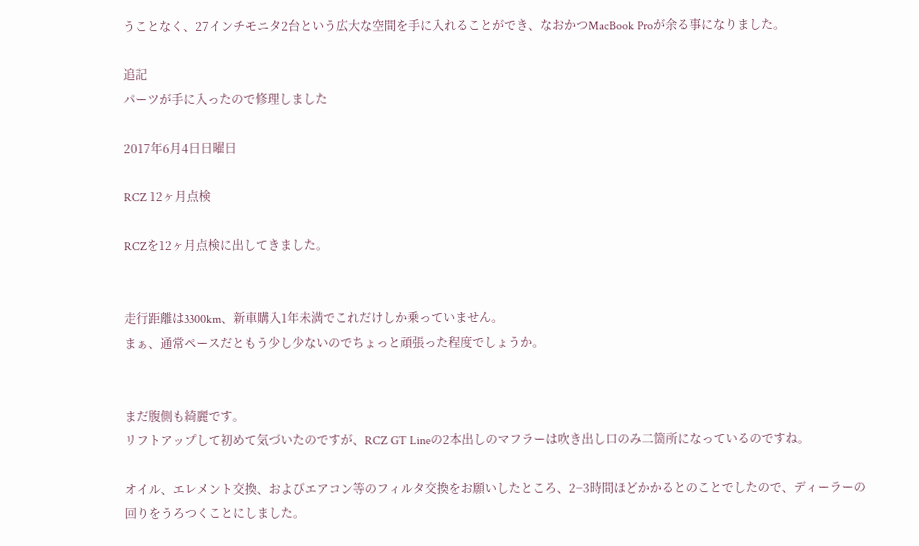うことなく、27インチモニタ2台という広大な空間を手に入れることができ、なおかつMacBook Proが余る事になりました。

追記
パーツが手に入ったので修理しました

2017年6月4日日曜日

RCZ 12ヶ月点検

RCZを12ヶ月点検に出してきました。


走行距離は3300km、新車購入1年未満でこれだけしか乗っていません。
まぁ、通常ペースだともう少し少ないのでちょっと頑張った程度でしょうか。


まだ腹側も綺麗です。
リフトアップして初めて気づいたのですが、RCZ GT Lineの2本出しのマフラーは吹き出し口のみ二箇所になっているのですね。

オイル、エレメント交換、およびエアコン等のフィルタ交換をお願いしたところ、2−3時間ほどかかるとのことでしたので、ディーラーの回りをうろつくことにしました。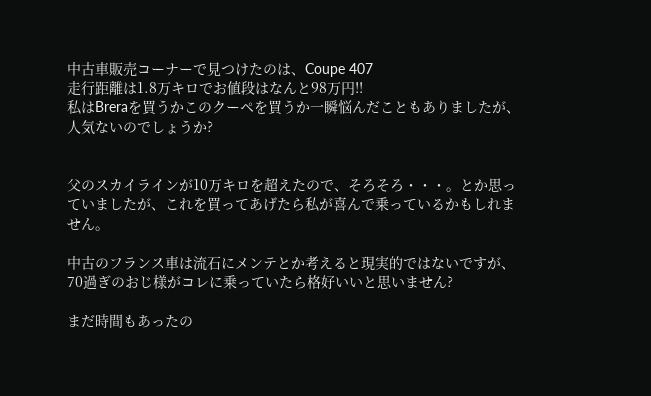中古車販売コーナーで見つけたのは、Coupe 407
走行距離は1.8万キロでお値段はなんと98万円!!
私はBreraを買うかこのクーペを買うか一瞬悩んだこともありましたが、人気ないのでしょうか?


父のスカイラインが10万キロを超えたので、そろそろ・・・。とか思っていましたが、これを買ってあげたら私が喜んで乗っているかもしれません。

中古のフランス車は流石にメンテとか考えると現実的ではないですが、70過ぎのおじ様がコレに乗っていたら格好いいと思いません?

まだ時間もあったの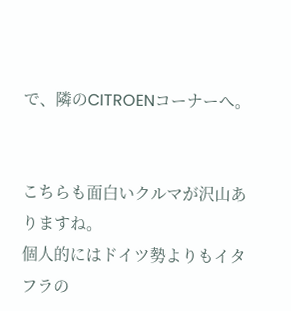で、隣のCITROENコーナーへ。


こちらも面白いクルマが沢山ありますね。
個人的にはドイツ勢よりもイタフラの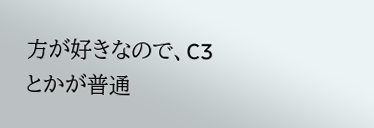方が好きなので、C3とかが普通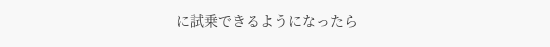に試乗できるようになったら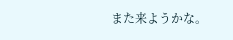また来ようかな。